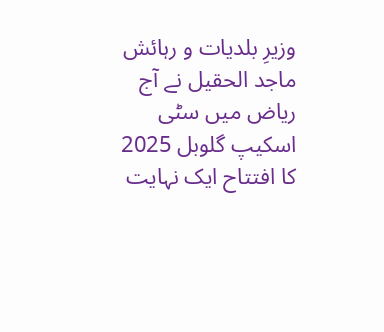وزیرِ بلدیات و رہائش ماجد الحقیل نے آج ریاض میں سٹی اسکیپ گلوبل 2025 کا افتتاح ایک نہایت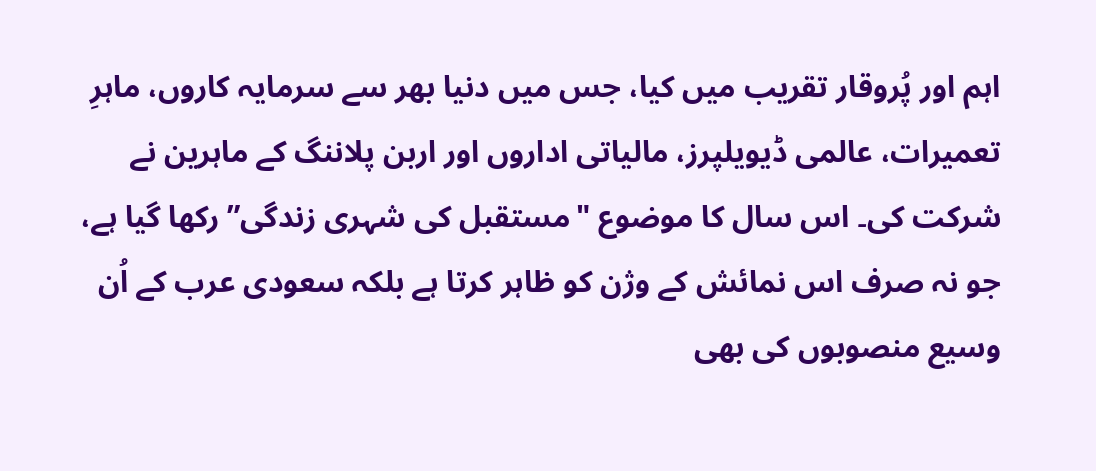اہم اور پُروقار تقریب میں کیا، جس میں دنیا بھر سے سرمایہ کاروں، ماہرِ تعمیرات، عالمی ڈیویلپرز، مالیاتی اداروں اور اربن پلاننگ کے ماہرین نے شرکت کی۔ اس سال کا موضوع "مستقبل کی شہری زندگی” رکھا گیا ہے، جو نہ صرف اس نمائش کے وژن کو ظاہر کرتا ہے بلکہ سعودی عرب کے اُن وسیع منصوبوں کی بھی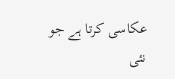عکاسی کرتا ہے جو نئی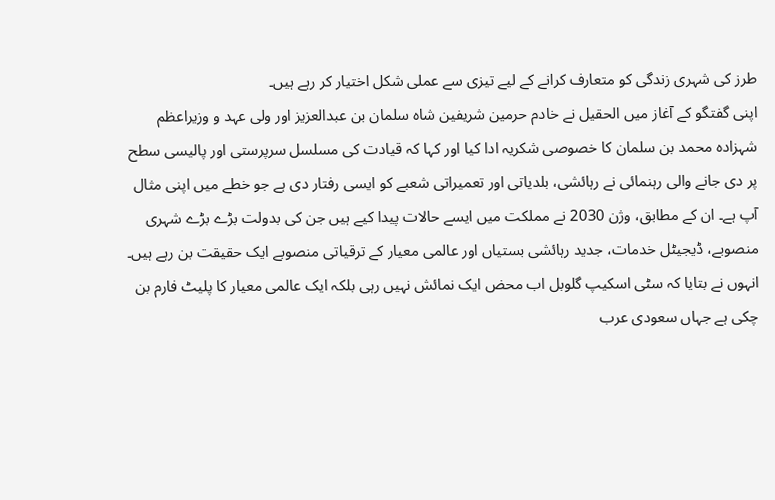طرز کی شہری زندگی کو متعارف کرانے کے لیے تیزی سے عملی شکل اختیار کر رہے ہیں۔
اپنی گفتگو کے آغاز میں الحقیل نے خادم حرمین شریفین شاہ سلمان بن عبدالعزیز اور ولی عہد و وزیراعظم شہزادہ محمد بن سلمان کا خصوصی شکریہ ادا کیا اور کہا کہ قیادت کی مسلسل سرپرستی اور پالیسی سطح پر دی جانے والی رہنمائی نے رہائشی، بلدیاتی اور تعمیراتی شعبے کو ایسی رفتار دی ہے جو خطے میں اپنی مثال آپ ہے۔ ان کے مطابق، وژن 2030 نے مملکت میں ایسے حالات پیدا کیے ہیں جن کی بدولت بڑے بڑے شہری منصوبے، ڈیجیٹل خدمات، جدید رہائشی بستیاں اور عالمی معیار کے ترقیاتی منصوبے ایک حقیقت بن رہے ہیں۔
انہوں نے بتایا کہ سٹی اسکیپ گلوبل اب محض ایک نمائش نہیں رہی بلکہ ایک عالمی معیار کا پلیٹ فارم بن چکی ہے جہاں سعودی عرب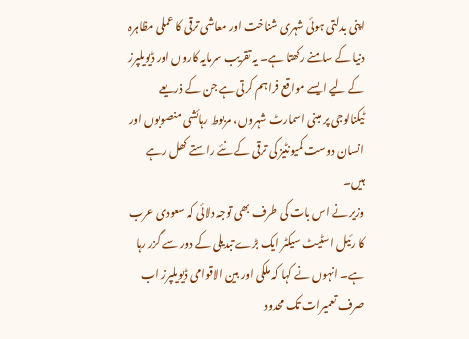اپنی بدلتی ہوئی شہری شناخت اور معاشی ترقی کا عملی مظاہرہ دنیا کے سامنے رکھتا ہے۔ یہ تقریب سرمایہ کاروں اور ڈیویلپرز کے لیے ایسے مواقع فراہم کرتی ہے جن کے ذریعے ٹیکنالوجی پر مبنی اسمارٹ شہروں، مربوط رہائشی منصوبوں اور انسان دوست کمیونٹیز کی ترقی کے نئے راستے کھل رہے ہیں۔
وزیر نے اس بات کی طرف بھی توجہ دلائی کہ سعودی عرب کا رئیل اسٹیٹ سیکٹر ایک بڑے تبدیلی کے دور سے گزر رہا ہے۔ انہوں نے کہا کہ ملکی اور بین الاقوامی ڈیویلپرز اب صرف تعمیرات تک محدود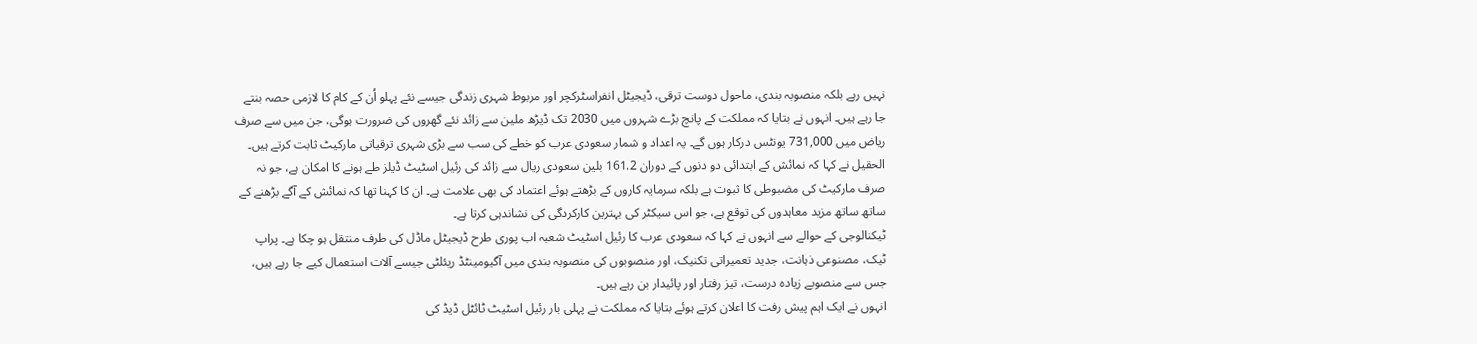نہیں رہے بلکہ منصوبہ بندی، ماحول دوست ترقی، ڈیجیٹل انفراسٹرکچر اور مربوط شہری زندگی جیسے نئے پہلو اُن کے کام کا لازمی حصہ بنتے جا رہے ہیں۔ انہوں نے بتایا کہ مملکت کے پانچ بڑے شہروں میں 2030 تک ڈیڑھ ملین سے زائد نئے گھروں کی ضرورت ہوگی، جن میں سے صرف ریاض میں 731,000 یونٹس درکار ہوں گے۔ یہ اعداد و شمار سعودی عرب کو خطے کی سب سے بڑی شہری ترقیاتی مارکیٹ ثابت کرتے ہیں۔
الحقیل نے کہا کہ نمائش کے ابتدائی دو دنوں کے دوران 161.2 بلین سعودی ریال سے زائد کی رئیل اسٹیٹ ڈیلز طے ہونے کا امکان ہے، جو نہ صرف مارکیٹ کی مضبوطی کا ثبوت ہے بلکہ سرمایہ کاروں کے بڑھتے ہوئے اعتماد کی بھی علامت ہے۔ ان کا کہنا تھا کہ نمائش کے آگے بڑھنے کے ساتھ ساتھ مزید معاہدوں کی توقع ہے، جو اس سیکٹر کی بہترین کارکردگی کی نشاندہی کرتا ہے۔
ٹیکنالوجی کے حوالے سے انہوں نے کہا کہ سعودی عرب کا رئیل اسٹیٹ شعبہ اب پوری طرح ڈیجیٹل ماڈل کی طرف منتقل ہو چکا ہے۔ پراپ ٹیک، مصنوعی ذہانت، جدید تعمیراتی تکنیک، اور منصوبوں کی منصوبہ بندی میں آگیومینٹڈ ریئلٹی جیسے آلات استعمال کیے جا رہے ہیں، جس سے منصوبے زیادہ درست، تیز رفتار اور پائیدار بن رہے ہیں۔
انہوں نے ایک اہم پیش رفت کا اعلان کرتے ہوئے بتایا کہ مملکت نے پہلی بار رئیل اسٹیٹ ٹائٹل ڈیڈ کی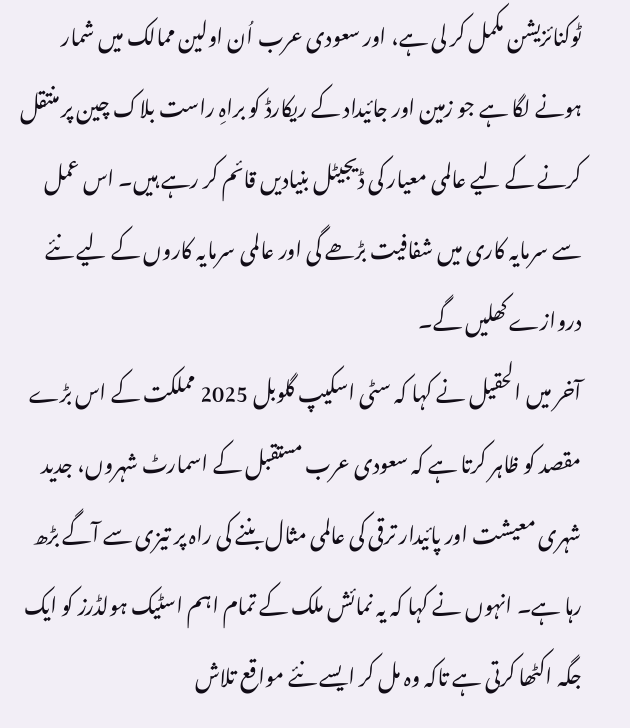ٹوکنائزیشن مکمل کر لی ہے، اور سعودی عرب اُن اولین ممالک میں شمار ہونے لگا ہے جو زمین اور جائیداد کے ریکارڈ کو براہِ راست بلاک چین پر منتقل کرنے کے لیے عالمی معیار کی ڈیجیٹل بنیادیں قائم کر رہے ہیں۔ اس عمل سے سرمایہ کاری میں شفافیت بڑھے گی اور عالمی سرمایہ کاروں کے لیے نئے دروازے کھلیں گے۔
آخر میں الحقیل نے کہا کہ سٹی اسکیپ گلوبل 2025 مملکت کے اس بڑے مقصد کو ظاہر کرتا ہے کہ سعودی عرب مستقبل کے اسمارٹ شہروں، جدید شہری معیشت اور پائیدار ترقی کی عالمی مثال بننے کی راہ پر تیزی سے آگے بڑھ رہا ہے۔ انہوں نے کہا کہ یہ نمائش ملک کے تمام اہم اسٹیک ہولڈرز کو ایک جگہ اکٹھا کرتی ہے تاکہ وہ مل کر ایسے نئے مواقع تلاش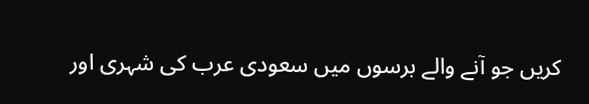کریں جو آنے والے برسوں میں سعودی عرب کی شہری اور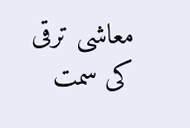معاشی ترقی کی سمت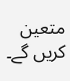متعین کریں گے۔